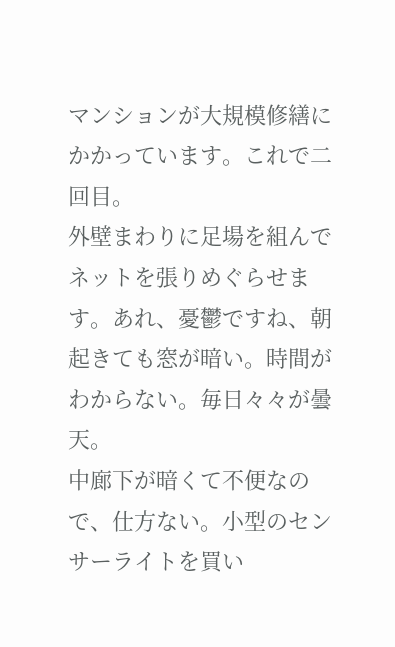マンションが大規模修繕にかかっています。これで二回目。
外壁まわりに足場を組んでネットを張りめぐらせます。あれ、憂鬱ですね、朝起きても窓が暗い。時間がわからない。毎日々々が曇天。
中廊下が暗くて不便なので、仕方ない。小型のセンサーライトを買い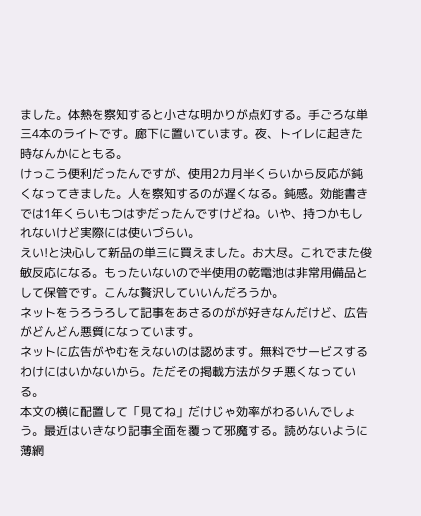ました。体熱を察知すると小さな明かりが点灯する。手ごろな単三4本のライトです。廊下に置いています。夜、トイレに起きた時なんかにともる。
けっこう便利だったんですが、使用2カ月半くらいから反応が鈍くなってきました。人を察知するのが遅くなる。鈍感。効能書きでは1年くらいもつはずだったんですけどね。いや、持つかもしれないけど実際には使いづらい。
えい!と決心して新品の単三に買えました。お大尽。これでまた俊敏反応になる。もったいないので半使用の乾電池は非常用備品として保管です。こんな贅沢していいんだろうか。
ネットをうろうろして記事をあさるのがが好きなんだけど、広告がどんどん悪質になっています。
ネットに広告がやむをえないのは認めます。無料でサービスするわけにはいかないから。ただその掲載方法がタチ悪くなっている。
本文の横に配置して「見てね」だけじゃ効率がわるいんでしょう。最近はいきなり記事全面を覆って邪魔する。読めないように薄網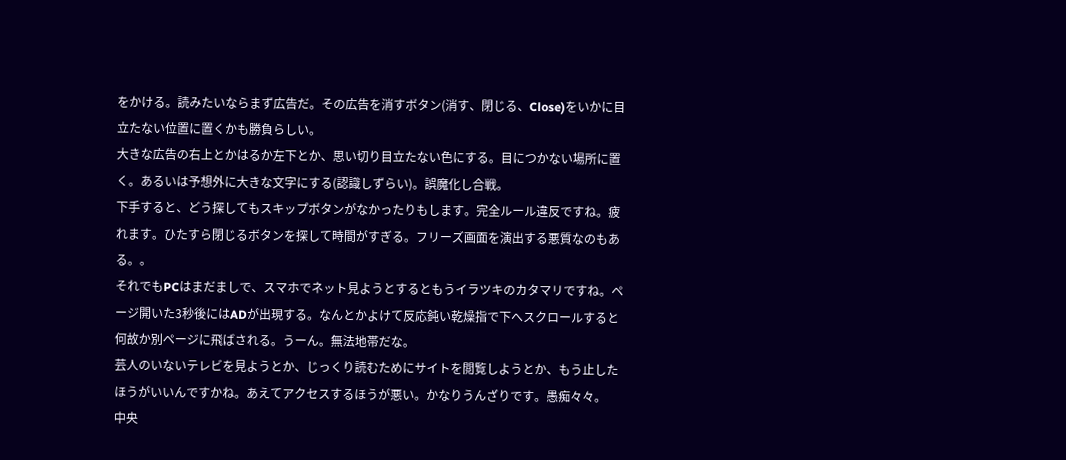をかける。読みたいならまず広告だ。その広告を消すボタン(消す、閉じる、Close)をいかに目立たない位置に置くかも勝負らしい。
大きな広告の右上とかはるか左下とか、思い切り目立たない色にする。目につかない場所に置く。あるいは予想外に大きな文字にする(認識しずらい)。誤魔化し合戦。
下手すると、どう探してもスキップボタンがなかったりもします。完全ルール違反ですね。疲れます。ひたすら閉じるボタンを探して時間がすぎる。フリーズ画面を演出する悪質なのもある。。
それでもPCはまだましで、スマホでネット見ようとするともうイラツキのカタマリですね。ページ開いた3秒後にはADが出現する。なんとかよけて反応鈍い乾燥指で下へスクロールすると何故か別ページに飛ばされる。うーん。無法地帯だな。
芸人のいないテレビを見ようとか、じっくり読むためにサイトを閲覧しようとか、もう止したほうがいいんですかね。あえてアクセスするほうが悪い。かなりうんざりです。愚痴々々。
中央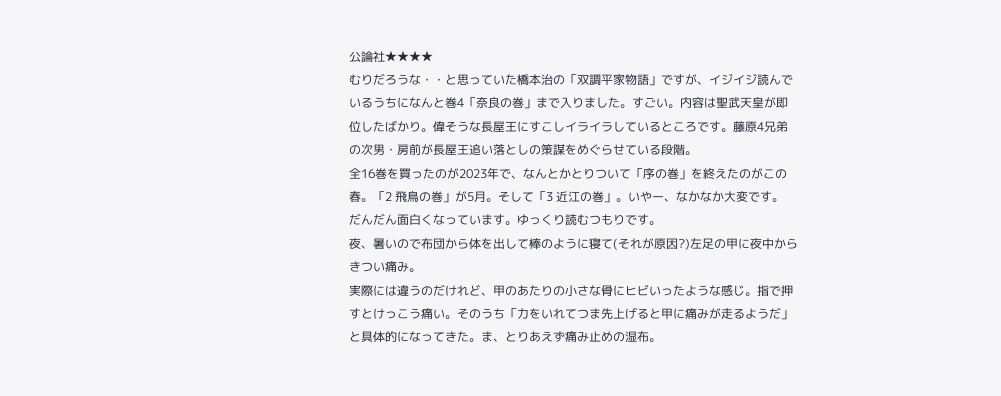公論社★★★★
むりだろうな・・と思っていた橋本治の「双調平家物語」ですが、イジイジ読んでいるうちになんと巻4「奈良の巻」まで入りました。すごい。内容は聖武天皇が即位したばかり。偉そうな長屋王にすこしイライラしているところです。藤原4兄弟の次男・房前が長屋王追い落としの策謀をめぐらせている段階。
全16巻を買ったのが2023年で、なんとかとりついて「序の巻」を終えたのがこの春。「2 飛鳥の巻」が5月。そして「3 近江の巻」。いやー、なかなか大変です。
だんだん面白くなっています。ゆっくり読むつもりです。
夜、暑いので布団から体を出して棒のように寝て(それが原因?)左足の甲に夜中からきつい痛み。
実際には違うのだけれど、甲のあたりの小さな骨にヒビいったような感じ。指で押すとけっこう痛い。そのうち「力をいれてつま先上げると甲に痛みが走るようだ」と具体的になってきた。ま、とりあえず痛み止めの湿布。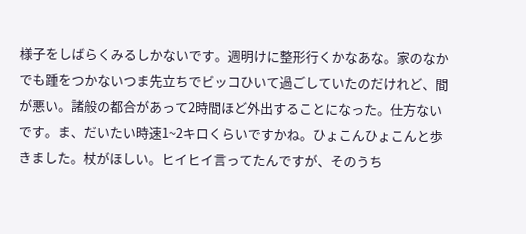様子をしばらくみるしかないです。週明けに整形行くかなあな。家のなかでも踵をつかないつま先立ちでビッコひいて過ごしていたのだけれど、間が悪い。諸般の都合があって2時間ほど外出することになった。仕方ないです。ま、だいたい時速1~2キロくらいですかね。ひょこんひょこんと歩きました。杖がほしい。ヒイヒイ言ってたんですが、そのうち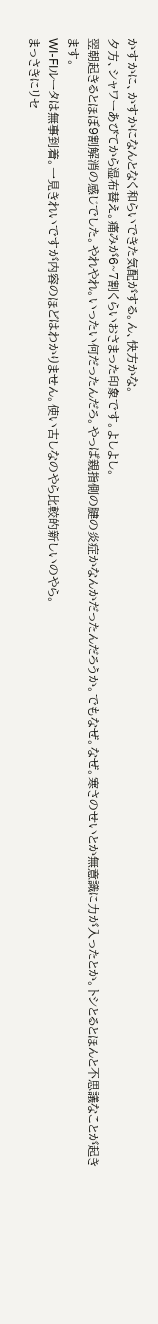かすかに、かすかになんとなく和らいできた気配がする。ん、快方かな。
夕方、シャワーあびてから湿布替え。痛みが6~7割くらいおさまった印象です。よしよし。
翌朝起きるとほぼ9割解消の感じでした。やれやれ。いったい何だったんだろ。やっぱ親指側の腱の炎症かなんかだったんだろうか。でもなぜ。なぜ。寒さのせいとか無意識に力が入ったとか。トシとるとほんと不思議なことが起きます。
WI-FIルータは無事到着。一見きれいですが内容のほどはわかりません。使い古しなのやら比較的新しいのやら。
まっさきにリセ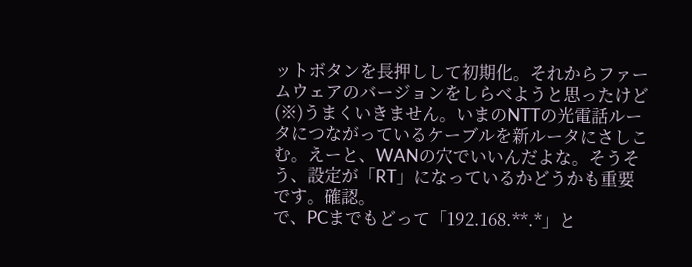ットボタンを長押しして初期化。それからファームウェアのバージョンをしらべようと思ったけど(※)うまくいきません。いまのNTTの光電話ルータにつながっているケーブルを新ルータにさしこむ。えーと、WANの穴でいいんだよな。そうそう、設定が「RT」になっているかどうかも重要です。確認。
で、PCまでもどって「192.168.**.*」と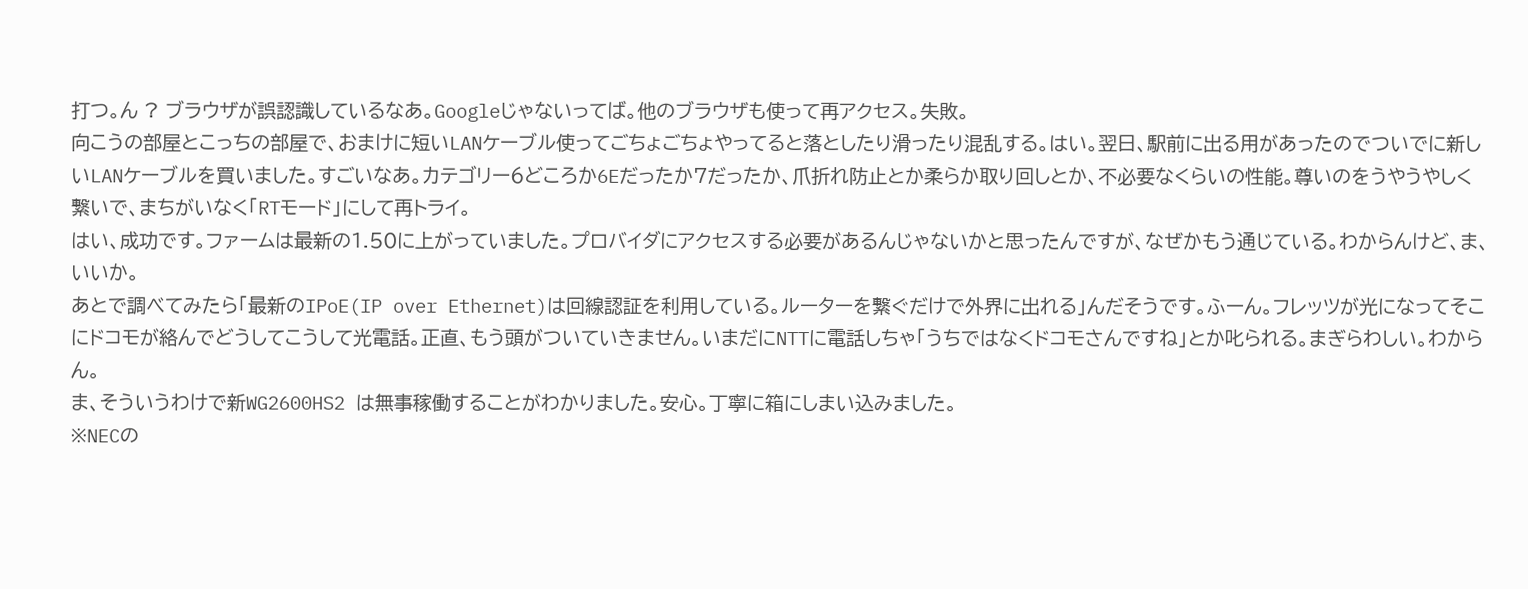打つ。ん ? ブラウザが誤認識しているなあ。Googleじゃないってば。他のブラウザも使って再アクセス。失敗。
向こうの部屋とこっちの部屋で、おまけに短いLANケーブル使ってごちょごちょやってると落としたり滑ったり混乱する。はい。翌日、駅前に出る用があったのでついでに新しいLANケーブルを買いました。すごいなあ。カテゴリー6どころか6Eだったか7だったか、爪折れ防止とか柔らか取り回しとか、不必要なくらいの性能。尊いのをうやうやしく繋いで、まちがいなく「RTモード」にして再トライ。
はい、成功です。ファームは最新の1.50に上がっていました。プロバイダにアクセスする必要があるんじゃないかと思ったんですが、なぜかもう通じている。わからんけど、ま、いいか。
あとで調べてみたら「最新のIPoE(IP over Ethernet)は回線認証を利用している。ルーターを繋ぐだけで外界に出れる」んだそうです。ふーん。フレッツが光になってそこにドコモが絡んでどうしてこうして光電話。正直、もう頭がついていきません。いまだにNTTに電話しちゃ「うちではなくドコモさんですね」とか叱られる。まぎらわしい。わからん。
ま、そういうわけで新WG2600HS2 は無事稼働することがわかりました。安心。丁寧に箱にしまい込みました。
※NECの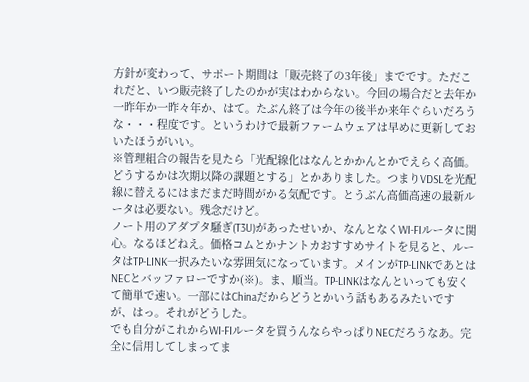方針が変わって、サポート期間は「販売終了の3年後」までです。ただこれだと、いつ販売終了したのかが実はわからない。今回の場合だと去年か一昨年か一昨々年か、はて。たぶん終了は今年の後半か来年ぐらいだろうな・・・程度です。というわけで最新ファームウェアは早めに更新しておいたほうがいい。
※管理組合の報告を見たら「光配線化はなんとかかんとかでえらく高価。どうするかは次期以降の課題とする」とかありました。つまりVDSLを光配線に替えるにはまだまだ時間がかる気配です。とうぶん高価高速の最新ルータは必要ない。残念だけど。
ノート用のアダプタ騒ぎ(T3U)があったせいか、なんとなくWI-FIルータに関心。なるほどねえ。価格コムとかナントカおすすめサイトを見ると、ルータはTP-LINK一択みたいな雰囲気になっています。メインがTP-LINKであとはNECとバッファローですか(※)。ま、順当。TP-LINKはなんといっても安くて簡単で速い。一部にはChinaだからどうとかいう話もあるみたいですが、はっ。それがどうした。
でも自分がこれからWI-FIルータを買うんならやっぱりNECだろうなあ。完全に信用してしまってま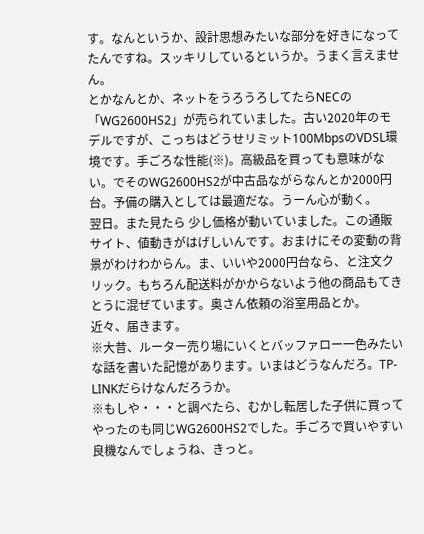す。なんというか、設計思想みたいな部分を好きになってたんですね。スッキリしているというか。うまく言えません。
とかなんとか、ネットをうろうろしてたらNECの「WG2600HS2」が売られていました。古い2020年のモデルですが、こっちはどうせリミット100MbpsのVDSL環境です。手ごろな性能(※)。高級品を買っても意味がない。でそのWG2600HS2が中古品ながらなんとか2000円台。予備の購入としては最適だな。うーん心が動く。
翌日。また見たら 少し価格が動いていました。この通販サイト、値動きがはげしいんです。おまけにその変動の背景がわけわからん。ま、いいや2000円台なら、と注文クリック。もちろん配送料がかからないよう他の商品もてきとうに混ぜています。奥さん依頼の浴室用品とか。
近々、届きます。
※大昔、ルーター売り場にいくとバッファロー一色みたいな話を書いた記憶があります。いまはどうなんだろ。TP-LINKだらけなんだろうか。
※もしや・・・と調べたら、むかし転居した子供に買ってやったのも同じWG2600HS2でした。手ごろで買いやすい良機なんでしょうね、きっと。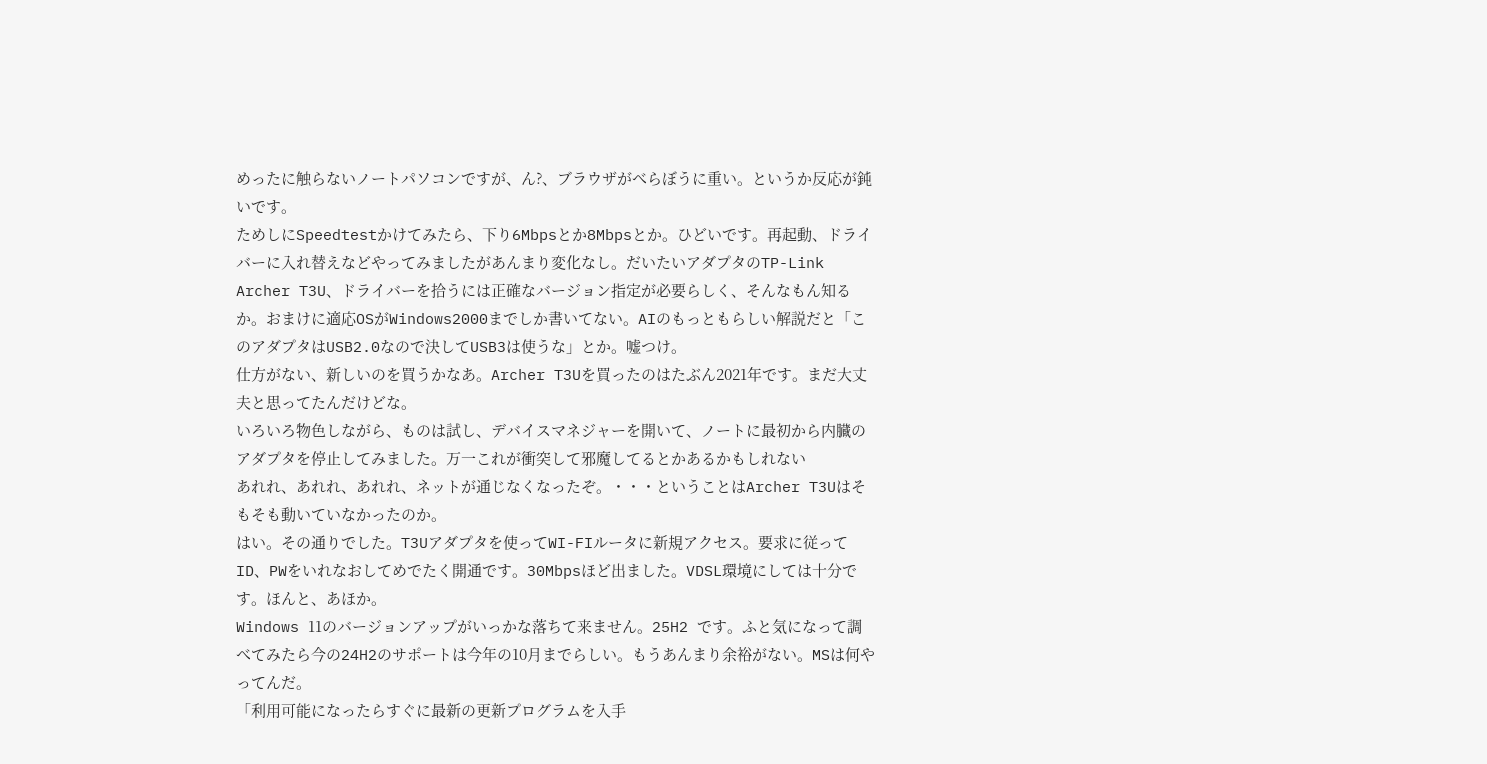めったに触らないノートパソコンですが、ん?、ブラウザがべらぼうに重い。というか反応が鈍いです。
ためしにSpeedtestかけてみたら、下り6Mbpsとか8Mbpsとか。ひどいです。再起動、ドライバーに入れ替えなどやってみましたがあんまり変化なし。だいたいアダプタのTP-Link Archer T3U、ドライバーを拾うには正確なバージョン指定が必要らしく、そんなもん知るか。おまけに適応OSがWindows2000までしか書いてない。AIのもっともらしい解説だと「このアダプタはUSB2.0なので決してUSB3は使うな」とか。嘘つけ。
仕方がない、新しいのを買うかなあ。Archer T3Uを買ったのはたぶん2021年です。まだ大丈夫と思ってたんだけどな。
いろいろ物色しながら、ものは試し、デバイスマネジャーを開いて、ノートに最初から内臓のアダプタを停止してみました。万一これが衝突して邪魔してるとかあるかもしれない
あれれ、あれれ、あれれ、ネットが通じなくなったぞ。・・・ということはArcher T3Uはそもそも動いていなかったのか。
はい。その通りでした。T3Uアダプタを使ってWI-FIルータに新規アクセス。要求に従ってID、PWをいれなおしてめでたく開通です。30Mbpsほど出ました。VDSL環境にしては十分です。ほんと、あほか。
Windows 11のバージョンアップがいっかな落ちて来ません。25H2 です。ふと気になって調べてみたら今の24H2のサポートは今年の10月までらしい。もうあんまり余裕がない。MSは何やってんだ。
「利用可能になったらすぐに最新の更新プログラムを入手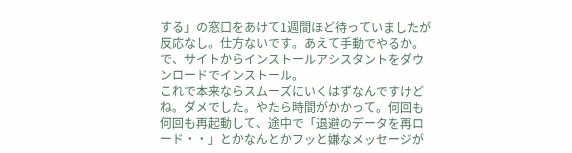する」の窓口をあけて1週間ほど待っていましたが反応なし。仕方ないです。あえて手動でやるか。で、サイトからインストールアシスタントをダウンロードでインストール。
これで本来ならスムーズにいくはずなんですけどね。ダメでした。やたら時間がかかって。何回も何回も再起動して、途中で「退避のデータを再ロード・・」とかなんとかフッと嫌なメッセージが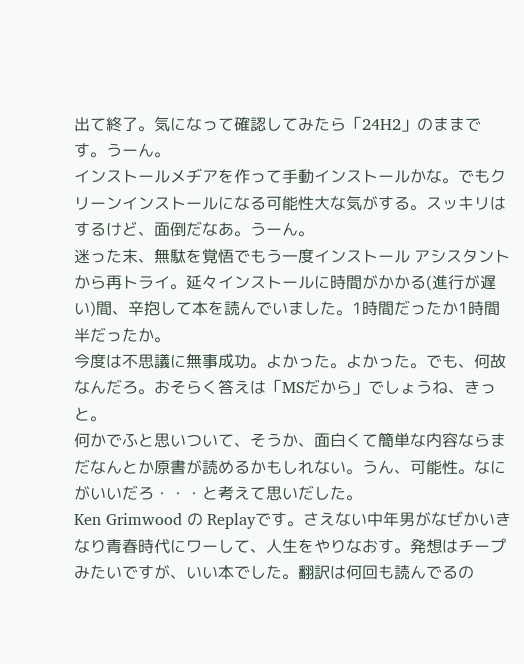出て終了。気になって確認してみたら「24H2」のままです。うーん。
インストールメヂアを作って手動インストールかな。でもクリーンインストールになる可能性大な気がする。スッキリはするけど、面倒だなあ。うーん。
迷った末、無駄を覚悟でもう一度インストール アシスタントから再トライ。延々インストールに時間がかかる(進行が遅い)間、辛抱して本を読んでいました。1時間だったか1時間半だったか。
今度は不思議に無事成功。よかった。よかった。でも、何故なんだろ。おそらく答えは「MSだから」でしょうね、きっと。
何かでふと思いついて、そうか、面白くて簡単な内容ならまだなんとか原書が読めるかもしれない。うん、可能性。なにがいいだろ・・・と考えて思いだした。
Ken Grimwood の Replayです。さえない中年男がなぜかいきなり青春時代にワーして、人生をやりなおす。発想はチープみたいですが、いい本でした。翻訳は何回も読んでるの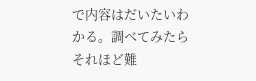で内容はだいたいわかる。調べてみたらそれほど難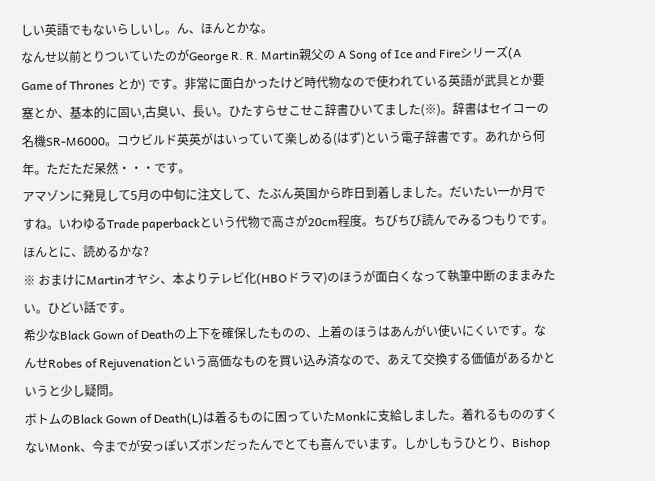しい英語でもないらしいし。ん、ほんとかな。
なんせ以前とりついていたのがGeorge R. R. Martin親父の A Song of Ice and Fireシリーズ(A Game of Thrones とか) です。非常に面白かったけど時代物なので使われている英語が武具とか要塞とか、基本的に固い,古臭い、長い。ひたすらせこせこ辞書ひいてました(※)。辞書はセイコーの名機SR-M6000。コウビルド英英がはいっていて楽しめる(はず)という電子辞書です。あれから何年。ただただ呆然・・・です。
アマゾンに発見して5月の中旬に注文して、たぶん英国から昨日到着しました。だいたい一か月ですね。いわゆるTrade paperbackという代物で高さが20cm程度。ちびちび読んでみるつもりです。ほんとに、読めるかな?
※ おまけにMartinオヤシ、本よりテレビ化(HBOドラマ)のほうが面白くなって執筆中断のままみたい。ひどい話です。
希少なBlack Gown of Deathの上下を確保したものの、上着のほうはあんがい使いにくいです。なんせRobes of Rejuvenationという高価なものを買い込み済なので、あえて交換する価値があるかというと少し疑問。
ボトムのBlack Gown of Death(L)は着るものに困っていたMonkに支給しました。着れるもののすくないMonk、今までが安っぽいズボンだったんでとても喜んでいます。しかしもうひとり、Bishop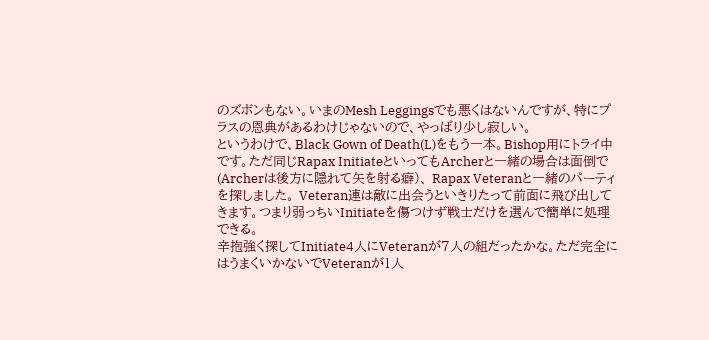のズボンもない。いまのMesh Leggingsでも悪くはないんですが、特にプラスの恩典があるわけじゃないので、やっぱり少し寂しい。
というわけで、Black Gown of Death(L)をもう一本。Bishop用にトライ中です。ただ同じRapax InitiateといってもArcherと一緒の場合は面倒で(Archerは後方に隠れて矢を射る癖)、 Rapax Veteranと一緒のパーティを探しました。 Veteran連は敵に出会うといきりたって前面に飛び出してきます。つまり弱っちいInitiateを傷つけず戦士だけを選んで簡単に処理できる。
辛抱強く探してInitiate4人にVeteranが7人の組だったかな。ただ完全にはうまくいかないでVeteranが1人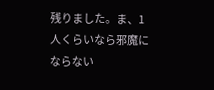残りました。ま、1人くらいなら邪魔にならない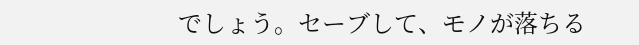でしょう。セーブして、モノが落ちる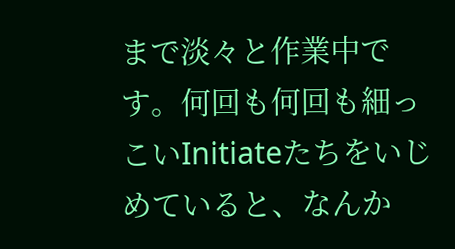まで淡々と作業中です。何回も何回も細っこいInitiateたちをいじめていると、なんか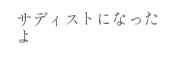サディストになったよ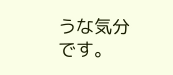うな気分です。